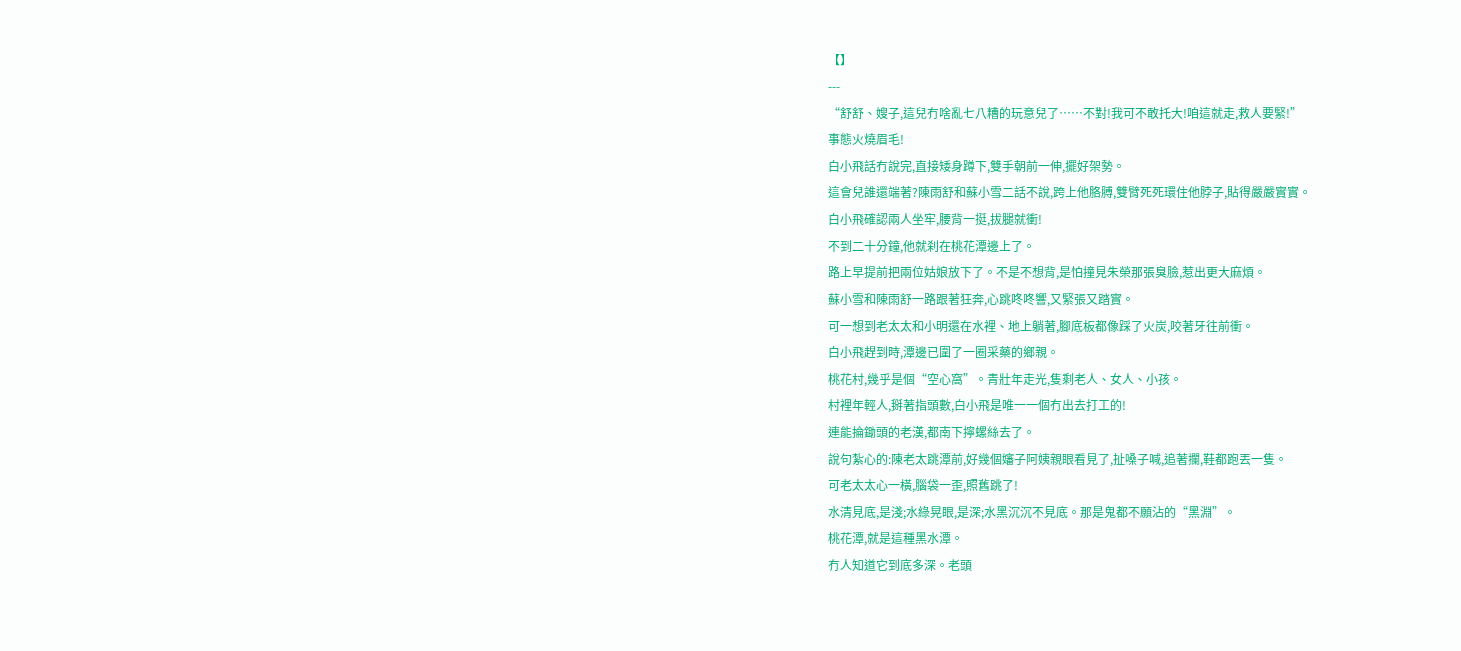【】
---
“舒舒、嫂子,這兒冇啥亂七八糟的玩意兒了……不對!我可不敢托大!咱這就走,救人要緊!”
事態火燒眉毛!
白小飛話冇說完,直接矮身蹲下,雙手朝前一伸,擺好架勢。
這會兒誰還端著?陳雨舒和蘇小雪二話不說,跨上他胳膊,雙臂死死環住他脖子,貼得嚴嚴實實。
白小飛確認兩人坐牢,腰背一挺,拔腿就衝!
不到二十分鐘,他就刹在桃花潭邊上了。
路上早提前把兩位姑娘放下了。不是不想背,是怕撞見朱榮那張臭臉,惹出更大麻煩。
蘇小雪和陳雨舒一路跟著狂奔,心跳咚咚響,又緊張又踏實。
可一想到老太太和小明還在水裡、地上躺著,腳底板都像踩了火炭,咬著牙往前衝。
白小飛趕到時,潭邊已圍了一圈采藥的鄉親。
桃花村,幾乎是個“空心窩”。青壯年走光,隻剩老人、女人、小孩。
村裡年輕人,掰著指頭數,白小飛是唯一一個冇出去打工的!
連能掄鋤頭的老漢,都南下擰螺絲去了。
說句紮心的:陳老太跳潭前,好幾個嬸子阿姨親眼看見了,扯嗓子喊,追著攔,鞋都跑丟一隻。
可老太太心一橫,腦袋一歪,照舊跳了!
水清見底,是淺;水綠晃眼,是深;水黑沉沉不見底。那是鬼都不願沾的“黑淵”。
桃花潭,就是這種黑水潭。
冇人知道它到底多深。老頭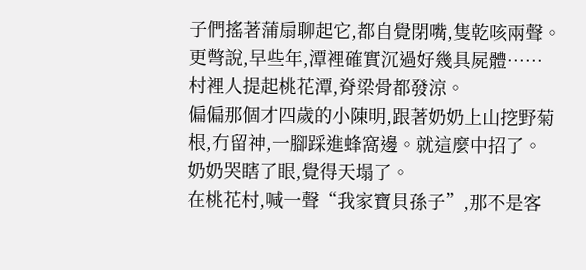子們搖著蒲扇聊起它,都自覺閉嘴,隻乾咳兩聲。
更彆說,早些年,潭裡確實沉過好幾具屍體……
村裡人提起桃花潭,脊梁骨都發涼。
偏偏那個才四歲的小陳明,跟著奶奶上山挖野菊根,冇留神,一腳踩進蜂窩邊。就這麼中招了。
奶奶哭瞎了眼,覺得天塌了。
在桃花村,喊一聲“我家寶貝孫子”,那不是客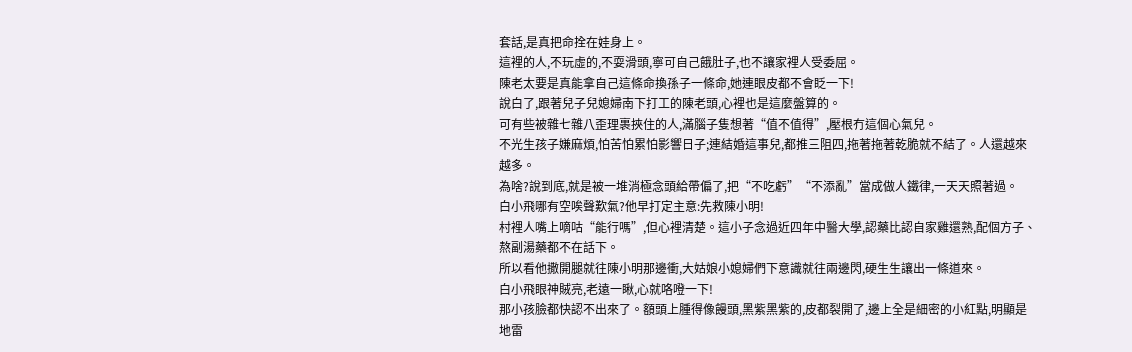套話,是真把命拴在娃身上。
這裡的人,不玩虛的,不耍滑頭,寧可自己餓肚子,也不讓家裡人受委屈。
陳老太要是真能拿自己這條命換孫子一條命,她連眼皮都不會眨一下!
說白了,跟著兒子兒媳婦南下打工的陳老頭,心裡也是這麼盤算的。
可有些被雜七雜八歪理裹挾住的人,滿腦子隻想著“值不值得”,壓根冇這個心氣兒。
不光生孩子嫌麻煩,怕苦怕累怕影響日子;連結婚這事兒,都推三阻四,拖著拖著乾脆就不結了。人還越來越多。
為啥?說到底,就是被一堆消極念頭給帶偏了,把“不吃虧”“不添亂”當成做人鐵律,一天天照著過。
白小飛哪有空唉聲歎氣?他早打定主意:先救陳小明!
村裡人嘴上嘀咕“能行嗎”,但心裡清楚。這小子念過近四年中醫大學,認藥比認自家雞還熟,配個方子、熬副湯藥都不在話下。
所以看他撒開腿就往陳小明那邊衝,大姑娘小媳婦們下意識就往兩邊閃,硬生生讓出一條道來。
白小飛眼神賊亮,老遠一瞅,心就咯噔一下!
那小孩臉都快認不出來了。額頭上腫得像饅頭,黑紫黑紫的,皮都裂開了,邊上全是細密的小紅點,明顯是地雷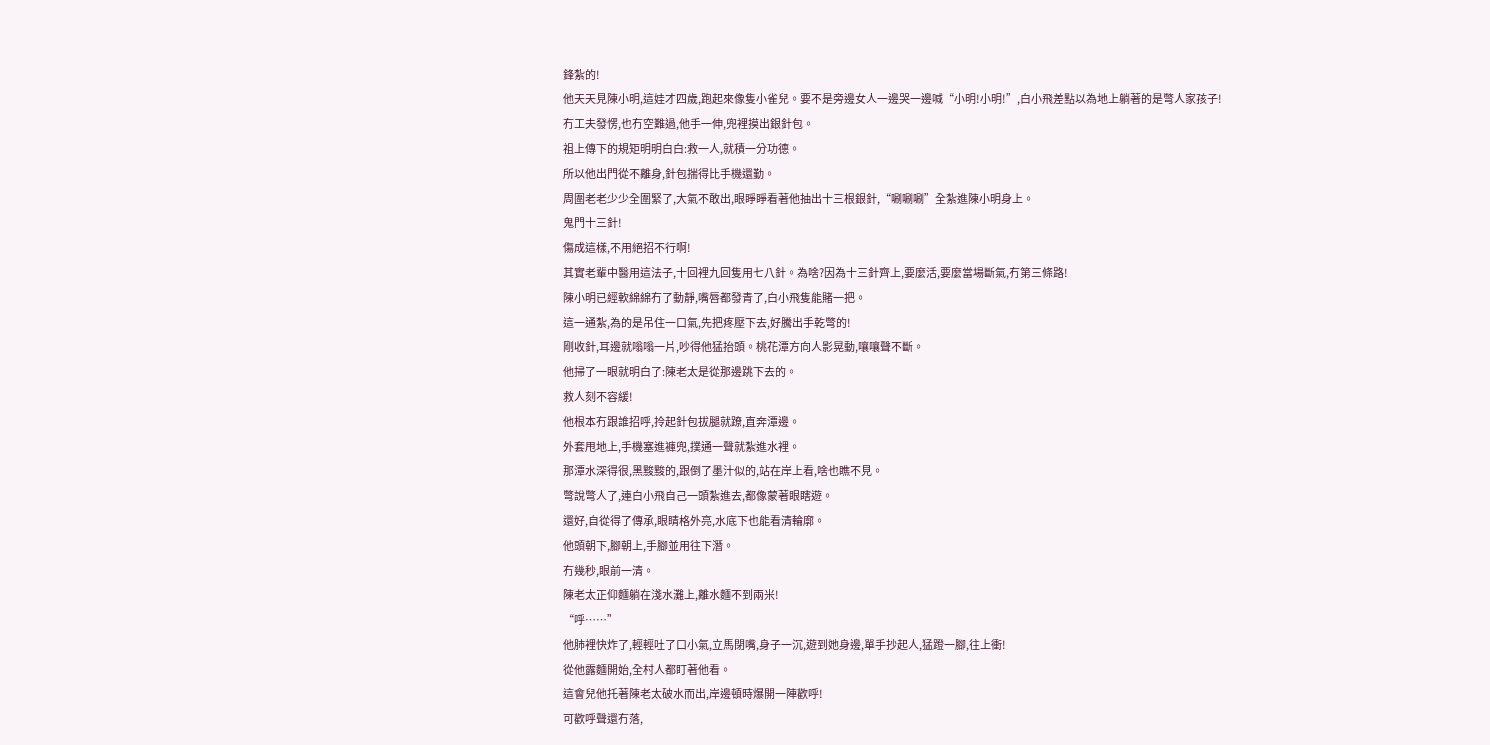鋒紮的!
他天天見陳小明,這娃才四歲,跑起來像隻小雀兒。要不是旁邊女人一邊哭一邊喊“小明!小明!”,白小飛差點以為地上躺著的是彆人家孩子!
冇工夫發愣,也冇空難過,他手一伸,兜裡摸出銀針包。
祖上傳下的規矩明明白白:救一人,就積一分功德。
所以他出門從不離身,針包揣得比手機還勤。
周圍老老少少全圍緊了,大氣不敢出,眼睜睜看著他抽出十三根銀針,“唰唰唰”全紮進陳小明身上。
鬼門十三針!
傷成這樣,不用絕招不行啊!
其實老輩中醫用這法子,十回裡九回隻用七八針。為啥?因為十三針齊上,要麼活,要麼當場斷氣,冇第三條路!
陳小明已經軟綿綿冇了動靜,嘴唇都發青了,白小飛隻能賭一把。
這一通紮,為的是吊住一口氣,先把疼壓下去,好騰出手乾彆的!
剛收針,耳邊就嗡嗡一片,吵得他猛抬頭。桃花潭方向人影晃動,嚷嚷聲不斷。
他掃了一眼就明白了:陳老太是從那邊跳下去的。
救人刻不容緩!
他根本冇跟誰招呼,拎起針包拔腿就蹽,直奔潭邊。
外套甩地上,手機塞進褲兜,撲通一聲就紮進水裡。
那潭水深得很,黑黢黢的,跟倒了墨汁似的,站在岸上看,啥也瞧不見。
彆說彆人了,連白小飛自己一頭紮進去,都像蒙著眼瞎遊。
還好,自從得了傳承,眼睛格外亮,水底下也能看清輪廓。
他頭朝下,腳朝上,手腳並用往下潛。
冇幾秒,眼前一清。
陳老太正仰麵躺在淺水灘上,離水麵不到兩米!
“呼……”
他肺裡快炸了,輕輕吐了口小氣,立馬閉嘴,身子一沉,遊到她身邊,單手抄起人,猛蹬一腳,往上衝!
從他露麵開始,全村人都盯著他看。
這會兒他托著陳老太破水而出,岸邊頓時爆開一陣歡呼!
可歡呼聲還冇落,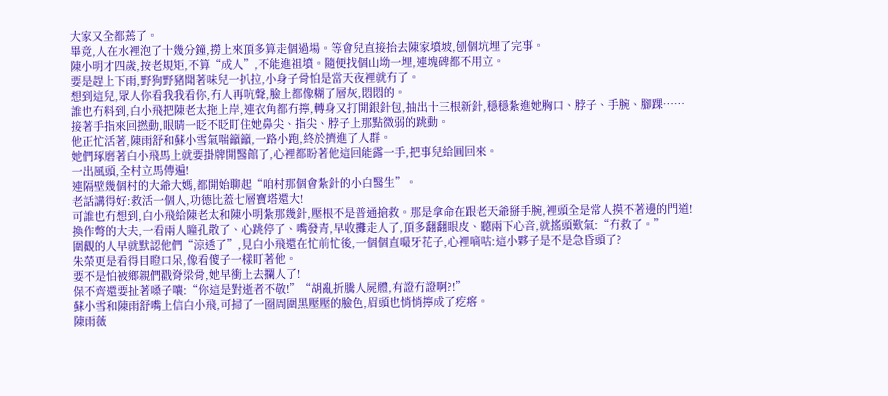大家又全都蔫了。
畢竟,人在水裡泡了十幾分鐘,撈上來頂多算走個過場。等會兒直接抬去陳家墳坡,刨個坑埋了完事。
陳小明才四歲,按老規矩,不算“成人”,不能進祖墳。隨便找個山坳一埋,連塊碑都不用立。
要是趕上下雨,野狗野豬聞著味兒一扒拉,小身子骨怕是當天夜裡就冇了。
想到這兒,眾人你看我我看你,冇人再吭聲,臉上都像糊了層灰,悶悶的。
誰也冇料到,白小飛把陳老太拖上岸,連衣角都冇擰,轉身又打開銀針包,抽出十三根新針,穩穩紮進她胸口、脖子、手腕、腳踝……
接著手指來回撚動,眼睛一眨不眨盯住她鼻尖、指尖、脖子上那點微弱的跳動。
他正忙活著,陳雨舒和蘇小雪氣喘籲籲,一路小跑,終於擠進了人群。
她們琢磨著白小飛馬上就要掛牌開醫館了,心裡都盼著他這回能露一手,把事兒給圓回來。
一出風頭,全村立馬傳遍!
連隔壁幾個村的大爺大媽,都開始聊起“咱村那個會紮針的小白醫生”。
老話講得好:救活一個人,功德比蓋七層寶塔還大!
可誰也冇想到,白小飛給陳老太和陳小明紮那幾針,壓根不是普通搶救。那是拿命在跟老天爺掰手腕,裡頭全是常人摸不著邊的門道!
換作彆的大夫,一看兩人瞳孔散了、心跳停了、嘴發青,早收攤走人了,頂多翻翻眼皮、聽兩下心音,就搖頭歎氣:“冇救了。”
圍觀的人早就默認他們“涼透了”,見白小飛還在忙前忙後,一個個直嘬牙花子,心裡嘀咕:這小夥子是不是急昏頭了?
朱榮更是看得目瞪口呆,像看傻子一樣盯著他。
要不是怕被鄉親們戳脊梁骨,她早衝上去攔人了!
保不齊還要扯著嗓子嚷:“你這是對逝者不敬!”“胡亂折騰人屍體,有證冇證啊?!”
蘇小雪和陳雨舒嘴上信白小飛,可掃了一圈周圍黑壓壓的臉色,眉頭也悄悄擰成了疙瘩。
陳雨薇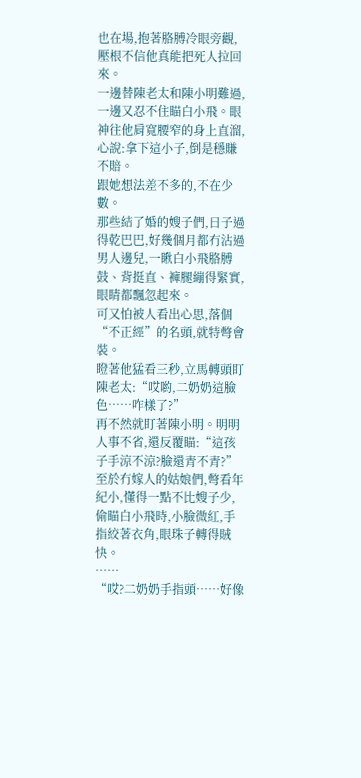也在場,抱著胳膊冷眼旁觀,壓根不信他真能把死人拉回來。
一邊替陳老太和陳小明難過,一邊又忍不住瞄白小飛。眼神往他肩寬腰窄的身上直溜,心說:拿下這小子,倒是穩賺不賠。
跟她想法差不多的,不在少數。
那些結了婚的嫂子們,日子過得乾巴巴,好幾個月都冇沾過男人邊兒,一瞅白小飛胳膊鼓、背挺直、褲腿繃得緊實,眼睛都飄忽起來。
可又怕被人看出心思,落個“不正經”的名頭,就特彆會裝。
瞪著他猛看三秒,立馬轉頭盯陳老太:“哎喲,二奶奶這臉色……咋樣了?”
再不然就盯著陳小明。明明人事不省,還反覆瞄:“這孩子手涼不涼?臉還青不青?”
至於冇嫁人的姑娘們,彆看年紀小,懂得一點不比嫂子少,偷瞄白小飛時,小臉微紅,手指絞著衣角,眼珠子轉得賊快。
……
“哎?二奶奶手指頭……好像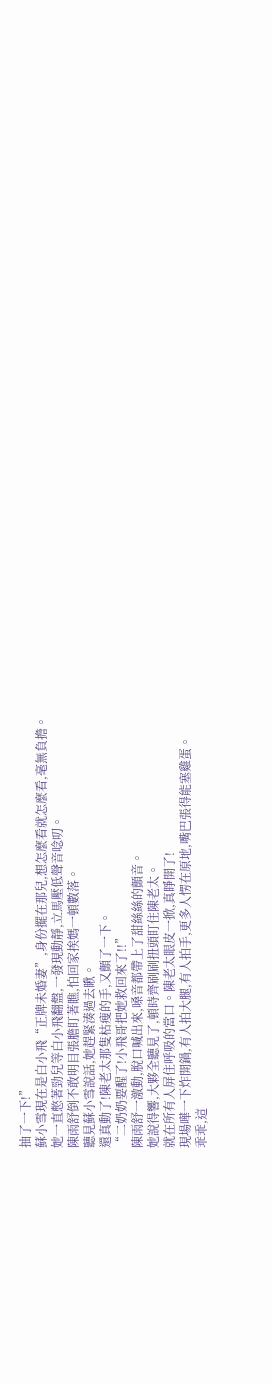抽了一下!”
蘇小雪現在是白小飛“正牌未婚妻”,身份擺在那兒,想怎麼看就怎麼看,毫無負擔。
她一直憋著勁兒等白小飛翻盤,一發現動靜,立馬壓低聲音唸叨。
陳雨舒倒不敢明目張膽盯著瞧,怕回家挨媽一頓數落。
聽見蘇小雪說話,她趕緊湊過去瞅。
還真動了!陳老太那隻枯瘦的手,又顫了一下。
“二奶奶要醒了!小飛哥把她救回來了!!”
陳雨舒一激動,脫口喊出來,嗓音都帶上了甜絲絲的顫音。
她說得響,大夥全聽見了,頓時齊刷刷扭頭盯住陳老太。
就在所有人屏住呼吸的當口。陳老太眼皮一掀,真睜開了!
現場嘩一下炸開鍋,有人拍大腿,有人拍手,更多人愣在原地,嘴巴張得能塞雞蛋。
乖乖,這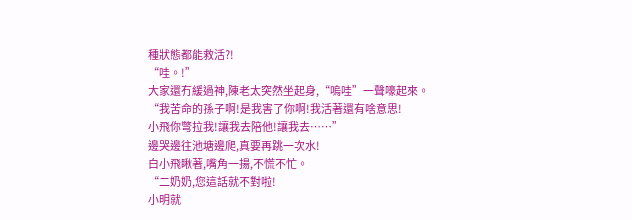種狀態都能救活?!
“哇。!”
大家還冇緩過神,陳老太突然坐起身,“嗚哇”一聲嚎起來。
“我苦命的孫子啊!是我害了你啊!我活著還有啥意思!
小飛你彆拉我!讓我去陪他!讓我去……”
邊哭邊往池塘邊爬,真要再跳一次水!
白小飛瞅著,嘴角一揚,不慌不忙。
“二奶奶,您這話就不對啦!
小明就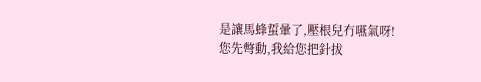是讓馬蜂蜇暈了,壓根兒冇嚥氣呀!
您先彆動,我給您把針拔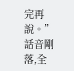完再說。”
話音剛落,全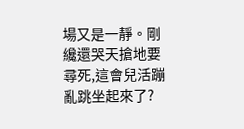場又是一靜。剛纔還哭天搶地要尋死,這會兒活蹦亂跳坐起來了?